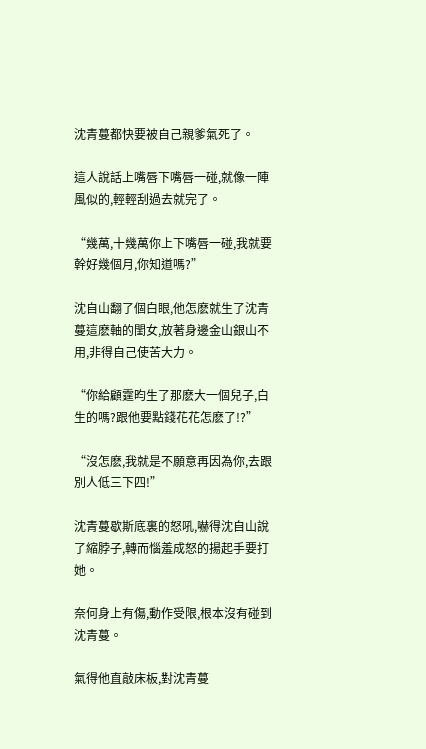沈青蔓都快要被自己親爹氣死了。

這人說話上嘴唇下嘴唇一碰,就像一陣風似的,輕輕刮過去就完了。

“幾萬,十幾萬你上下嘴唇一碰,我就要幹好幾個月,你知道嗎?”

沈自山翻了個白眼,他怎麽就生了沈青蔓這麽軸的閨女,放著身邊金山銀山不用,非得自己使苦大力。

“你給顧霆昀生了那麽大一個兒子,白生的嗎?跟他要點錢花花怎麽了!?”

“沒怎麽,我就是不願意再因為你,去跟別人低三下四!”

沈青蔓歇斯底裏的怒吼,嚇得沈自山說了縮脖子,轉而惱羞成怒的揚起手要打她。

奈何身上有傷,動作受限,根本沒有碰到沈青蔓。

氣得他直敲床板,對沈青蔓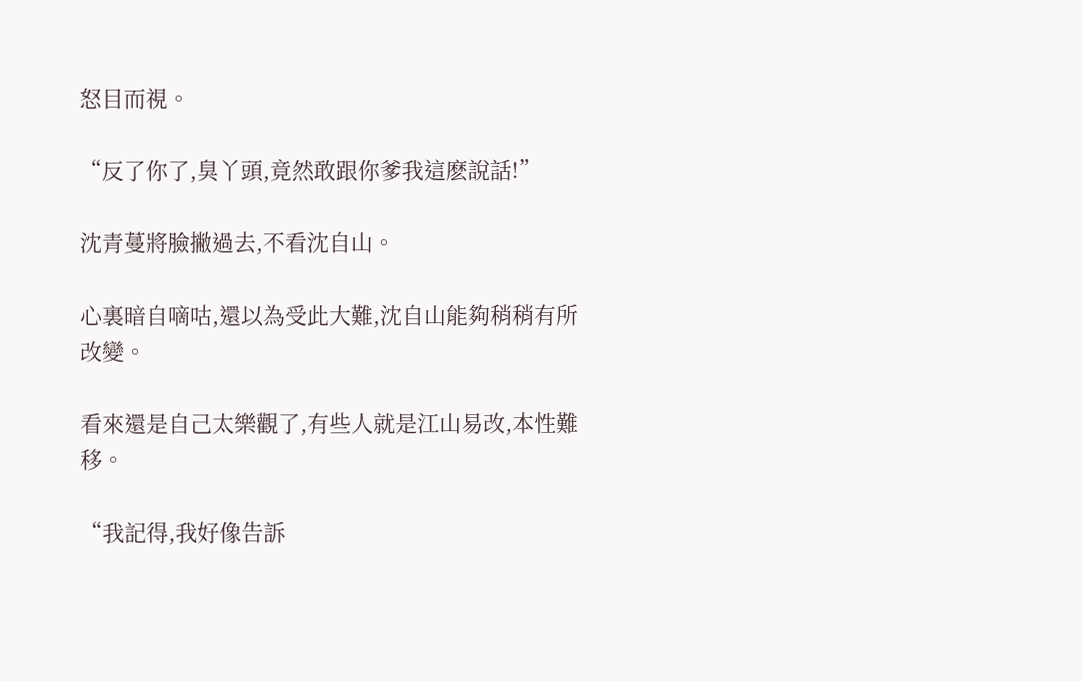怒目而視。

“反了你了,臭丫頭,竟然敢跟你爹我這麽說話!”

沈青蔓將臉撇過去,不看沈自山。

心裏暗自嘀咕,還以為受此大難,沈自山能夠稍稍有所改變。

看來還是自己太樂觀了,有些人就是江山易改,本性難移。

“我記得,我好像告訴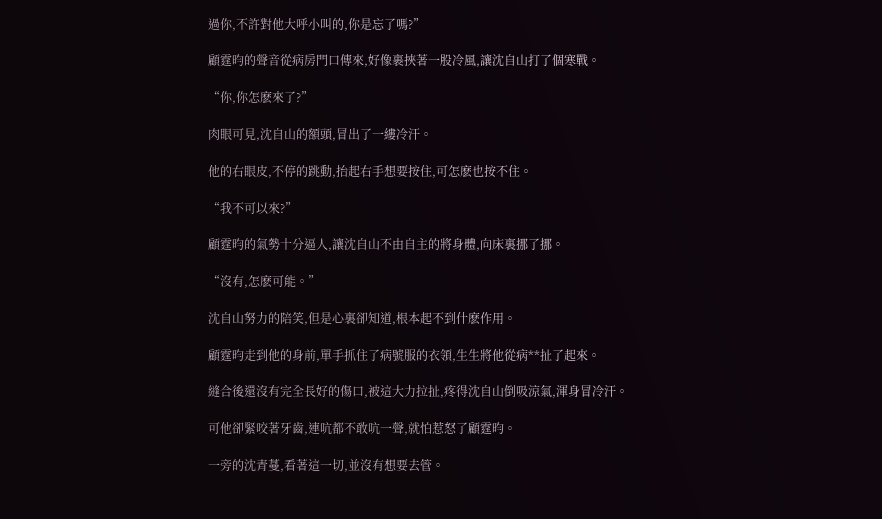過你,不許對他大呼小叫的,你是忘了嗎?”

顧霆昀的聲音從病房門口傳來,好像裹挾著一股冷風,讓沈自山打了個寒戰。

“你,你怎麽來了?”

肉眼可見,沈自山的額頭,冒出了一縷冷汗。

他的右眼皮,不停的跳動,抬起右手想要按住,可怎麽也按不住。

“我不可以來?”

顧霆昀的氣勢十分逼人,讓沈自山不由自主的將身體,向床裏挪了挪。

“沒有,怎麽可能。”

沈自山努力的陪笑,但是心裏卻知道,根本起不到什麽作用。

顧霆昀走到他的身前,單手抓住了病號服的衣領,生生將他從病**扯了起來。

縫合後還沒有完全長好的傷口,被這大力拉扯,疼得沈自山倒吸涼氣,渾身冒冷汗。

可他卻緊咬著牙齒,連吭都不敢吭一聲,就怕惹怒了顧霆昀。

一旁的沈青蔓,看著這一切,並沒有想要去管。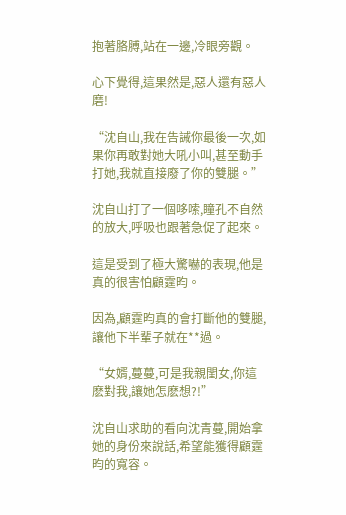抱著胳膊,站在一邊,冷眼旁觀。

心下覺得,這果然是,惡人還有惡人磨!

“沈自山,我在告誡你最後一次,如果你再敢對她大吼小叫,甚至動手打她,我就直接廢了你的雙腿。”

沈自山打了一個哆嗦,瞳孔不自然的放大,呼吸也跟著急促了起來。

這是受到了極大驚嚇的表現,他是真的很害怕顧霆昀。

因為,顧霆昀真的會打斷他的雙腿,讓他下半輩子就在**過。

“女婿,蔓蔓,可是我親閨女,你這麽對我,讓她怎麽想?!”

沈自山求助的看向沈青蔓,開始拿她的身份來說話,希望能獲得顧霆昀的寬容。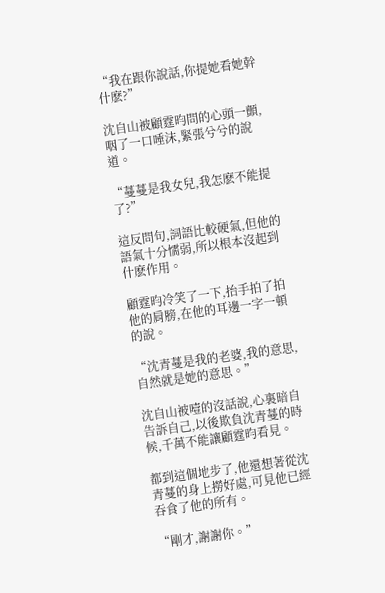“我在跟你說話,你提她看她幹什麽?”

沈自山被顧霆昀問的心頭一顫,咽了一口唾沫,緊張兮兮的說道。

“蔓蔓是我女兒,我怎麽不能提了?”

這反問句,詞語比較硬氣,但他的語氣十分懦弱,所以根本沒起到什麽作用。

顧霆昀冷笑了一下,抬手拍了拍他的肩膀,在他的耳邊一字一頓的說。

“沈青蔓是我的老婆,我的意思,自然就是她的意思。”

沈自山被噎的沒話說,心裏暗自告訴自己,以後欺負沈青蔓的時候,千萬不能讓顧霆昀看見。

都到這個地步了,他還想著從沈青蔓的身上撈好處,可見他已經吞食了他的所有。

“剛才,謝謝你。”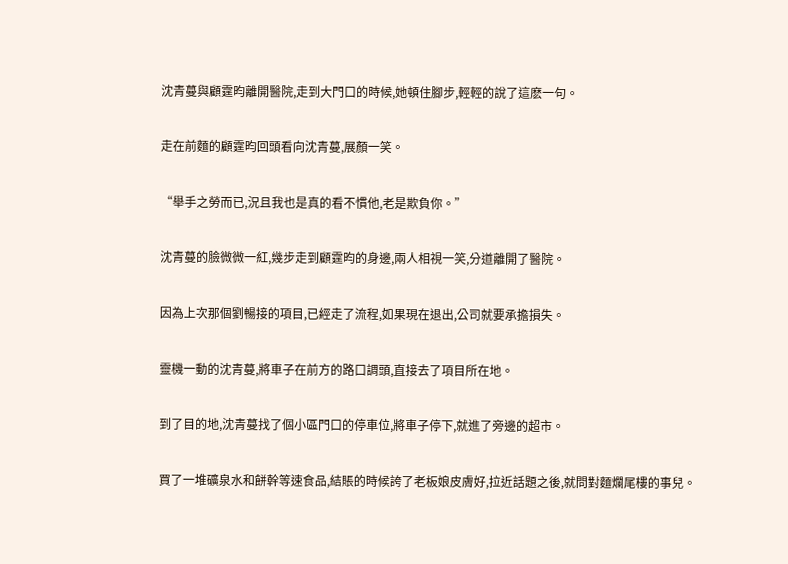沈青蔓與顧霆昀離開醫院,走到大門口的時候,她頓住腳步,輕輕的說了這麽一句。

走在前麵的顧霆昀回頭看向沈青蔓,展顏一笑。

“舉手之勞而已,況且我也是真的看不慣他,老是欺負你。”

沈青蔓的臉微微一紅,幾步走到顧霆昀的身邊,兩人相視一笑,分道離開了醫院。

因為上次那個劉暢接的項目,已經走了流程,如果現在退出,公司就要承擔損失。

靈機一動的沈青蔓,將車子在前方的路口調頭,直接去了項目所在地。

到了目的地,沈青蔓找了個小區門口的停車位,將車子停下,就進了旁邊的超市。

買了一堆礦泉水和餅幹等速食品,結賬的時候誇了老板娘皮膚好,拉近話題之後,就問對麵爛尾樓的事兒。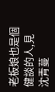老板娘也是個健談的人,見沈青蔓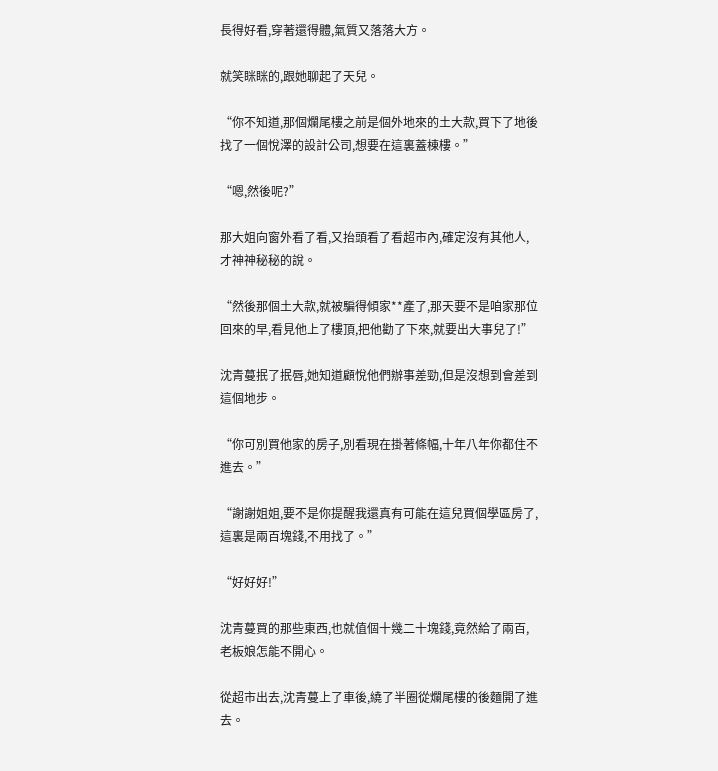長得好看,穿著還得體,氣質又落落大方。

就笑眯眯的,跟她聊起了天兒。

“你不知道,那個爛尾樓之前是個外地來的土大款,買下了地後找了一個悅澤的設計公司,想要在這裏蓋棟樓。”

“嗯,然後呢?”

那大姐向窗外看了看,又抬頭看了看超市內,確定沒有其他人,才神神秘秘的說。

“然後那個土大款,就被騙得傾家**產了,那天要不是咱家那位回來的早,看見他上了樓頂,把他勸了下來,就要出大事兒了!”

沈青蔓抿了抿唇,她知道顧悅他們辦事差勁,但是沒想到會差到這個地步。

“你可別買他家的房子,別看現在掛著條幅,十年八年你都住不進去。”

“謝謝姐姐,要不是你提醒我還真有可能在這兒買個學區房了,這裏是兩百塊錢,不用找了。”

“好好好!”

沈青蔓買的那些東西,也就值個十幾二十塊錢,竟然給了兩百,老板娘怎能不開心。

從超市出去,沈青蔓上了車後,繞了半圈從爛尾樓的後麵開了進去。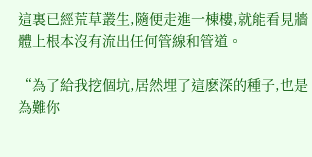這裏已經荒草叢生,隨便走進一棟樓,就能看見牆體上根本沒有流出任何管線和管道。

“為了給我挖個坑,居然埋了這麽深的種子,也是為難你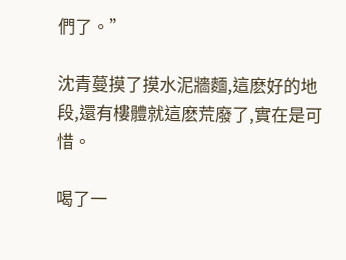們了。”

沈青蔓摸了摸水泥牆麵,這麽好的地段,還有樓體就這麽荒廢了,實在是可惜。

喝了一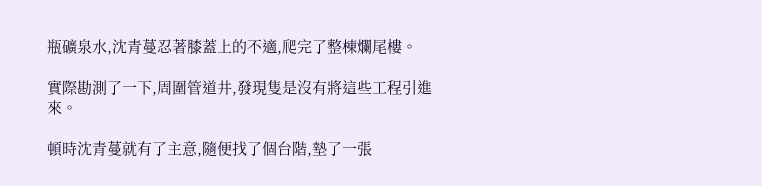瓶礦泉水,沈青蔓忍著膝蓋上的不適,爬完了整棟爛尾樓。

實際勘測了一下,周圍管道井,發現隻是沒有將這些工程引進來。

頓時沈青蔓就有了主意,隨便找了個台階,墊了一張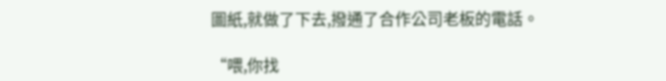圖紙,就做了下去,撥通了合作公司老板的電話。

“喂,你找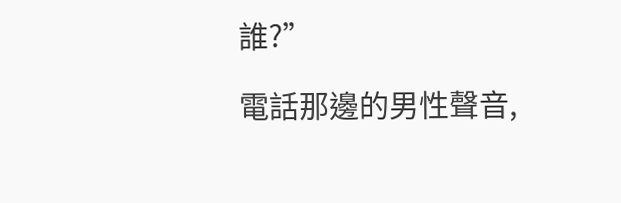誰?”

電話那邊的男性聲音,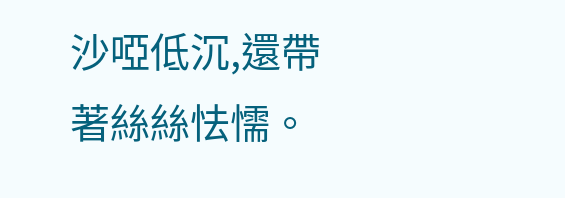沙啞低沉,還帶著絲絲怯懦。